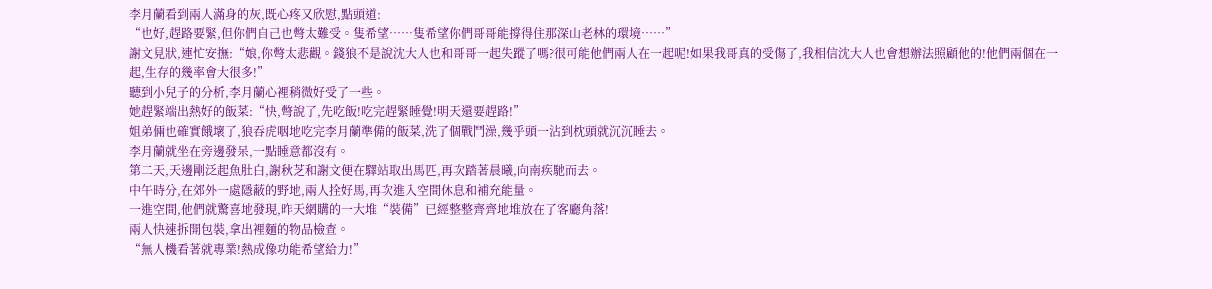李月蘭看到兩人滿身的灰,既心疼又欣慰,點頭道:
“也好,趕路要緊,但你們自己也彆太難受。隻希望……隻希望你們哥哥能撐得住那深山老林的環境……”
謝文見狀,連忙安撫:“娘,你彆太悲觀。錢狼不是說沈大人也和哥哥一起失蹤了嗎?很可能他們兩人在一起呢!如果我哥真的受傷了,我相信沈大人也會想辦法照顧他的!他們兩個在一起,生存的幾率會大很多!”
聽到小兒子的分析,李月蘭心裡稍微好受了一些。
她趕緊端出熱好的飯菜:“快,彆說了,先吃飯!吃完趕緊睡覺!明天還要趕路!”
姐弟倆也確實餓壞了,狼吞虎咽地吃完李月蘭準備的飯菜,洗了個戰鬥澡,幾乎頭一沾到枕頭就沉沉睡去。
李月蘭就坐在旁邊發呆,一點睡意都沒有。
第二天,天邊剛泛起魚肚白,謝秋芝和謝文便在驛站取出馬匹,再次踏著晨曦,向南疾馳而去。
中午時分,在郊外一處隱蔽的野地,兩人拴好馬,再次進入空間休息和補充能量。
一進空間,他們就驚喜地發現,昨天網購的一大堆“裝備”已經整整齊齊地堆放在了客廳角落!
兩人快速拆開包裝,拿出裡麵的物品檢查。
“無人機看著就專業!熱成像功能希望給力!”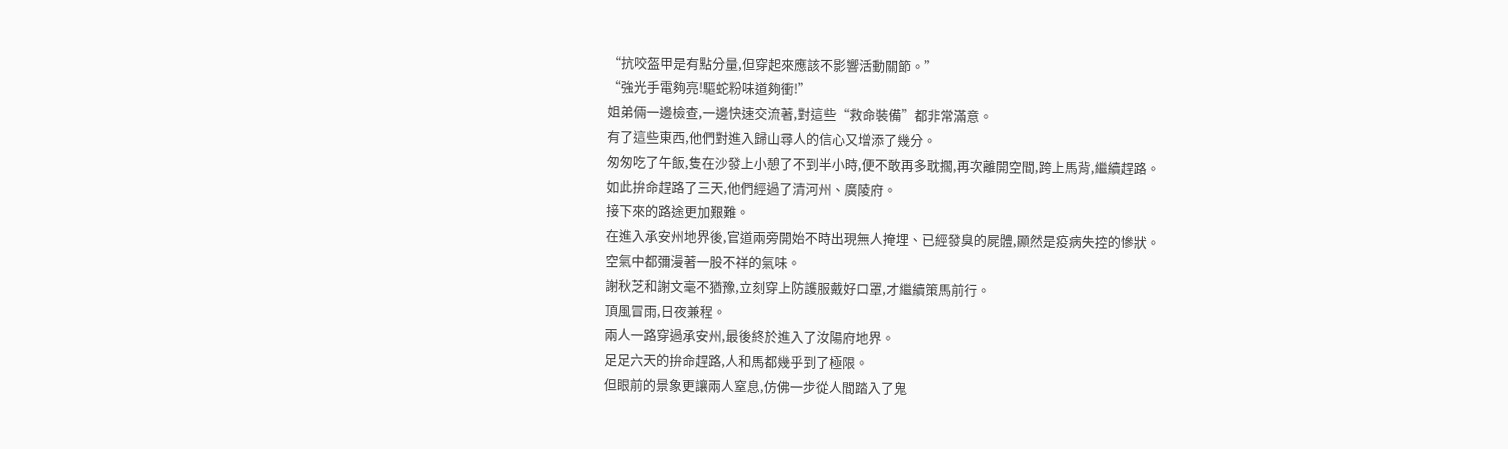“抗咬盔甲是有點分量,但穿起來應該不影響活動關節。”
“強光手電夠亮!驅蛇粉味道夠衝!”
姐弟倆一邊檢查,一邊快速交流著,對這些“救命裝備”都非常滿意。
有了這些東西,他們對進入歸山尋人的信心又增添了幾分。
匆匆吃了午飯,隻在沙發上小憩了不到半小時,便不敢再多耽擱,再次離開空間,跨上馬背,繼續趕路。
如此拚命趕路了三天,他們經過了清河州、廣陵府。
接下來的路途更加艱難。
在進入承安州地界後,官道兩旁開始不時出現無人掩埋、已經發臭的屍體,顯然是疫病失控的慘狀。
空氣中都彌漫著一股不祥的氣味。
謝秋芝和謝文毫不猶豫,立刻穿上防護服戴好口罩,才繼續策馬前行。
頂風冒雨,日夜兼程。
兩人一路穿過承安州,最後終於進入了汝陽府地界。
足足六天的拚命趕路,人和馬都幾乎到了極限。
但眼前的景象更讓兩人窒息,仿佛一步從人間踏入了鬼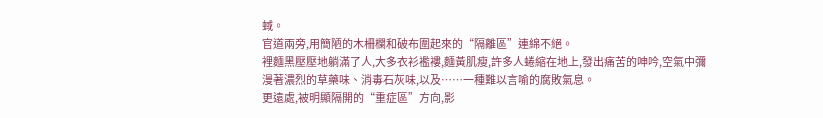蜮。
官道兩旁,用簡陋的木柵欄和破布圍起來的“隔離區”連綿不絕。
裡麵黑壓壓地躺滿了人,大多衣衫襤褸,麵黃肌瘦,許多人蜷縮在地上,發出痛苦的呻吟,空氣中彌漫著濃烈的草藥味、消毒石灰味,以及……一種難以言喻的腐敗氣息。
更遠處,被明顯隔開的“重症區”方向,影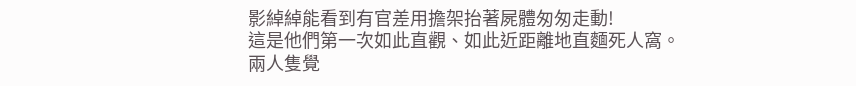影綽綽能看到有官差用擔架抬著屍體匆匆走動!
這是他們第一次如此直觀、如此近距離地直麵死人窩。
兩人隻覺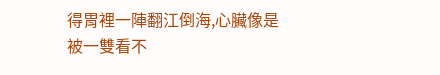得胃裡一陣翻江倒海,心臟像是被一雙看不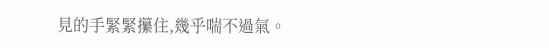見的手緊緊攥住,幾乎喘不過氣。